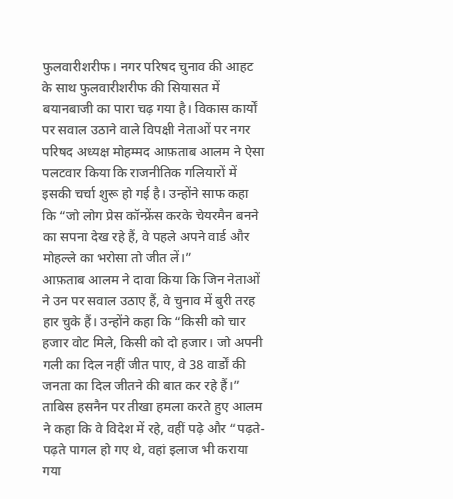फुलवारीशरीफ। नगर परिषद चुनाव की आहट के साथ फुलवारीशरीफ की सियासत में बयानबाजी का पारा चढ़ गया है। विकास कार्यों पर सवाल उठाने वाले विपक्षी नेताओं पर नगर परिषद अध्यक्ष मोहम्मद आफ़ताब आलम ने ऐसा पलटवार किया कि राजनीतिक गलियारों में इसकी चर्चा शुरू हो गई है। उन्होंने साफ कहा कि “जो लोग प्रेस कॉन्फ्रेंस करके चेयरमैन बनने का सपना देख रहे हैं, वे पहले अपने वार्ड और मोहल्ले का भरोसा तो जीत लें।”
आफ़ताब आलम ने दावा किया कि जिन नेताओं ने उन पर सवाल उठाए हैं, वे चुनाव में बुरी तरह हार चुके हैं। उन्होंने कहा कि “किसी को चार हजार वोट मिले, किसी को दो हजार। जो अपनी गली का दिल नहीं जीत पाए, वे 38 वार्डों की जनता का दिल जीतने की बात कर रहे हैं।”
ताबिस हसनैन पर तीखा हमला करते हुए आलम ने कहा कि वे विदेश में रहे, वहीं पढ़े और “पढ़ते-पढ़ते पागल हो गए थे, वहां इलाज भी कराया गया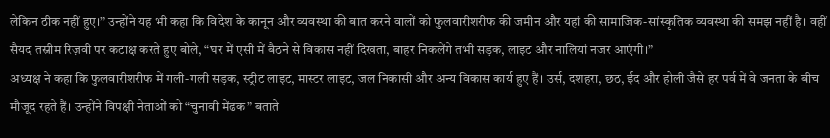लेकिन ठीक नहीं हुए।” उन्होंने यह भी कहा कि विदेश के कानून और व्यवस्था की बात करने वालों को फुलवारीशरीफ की जमीन और यहां की सामाजिक-सांस्कृतिक व्यवस्था की समझ नहीं है। वहीं सैयद तस्नीम रिज़वी पर कटाक्ष करते हुए बोले, “घर में एसी में बैठने से विकास नहीं दिखता, बाहर निकलेंगे तभी सड़क, लाइट और नालियां नजर आएंगी।”
अध्यक्ष ने कहा कि फुलवारीशरीफ में गली-गली सड़क, स्ट्रीट लाइट, मास्टर लाइट, जल निकासी और अन्य विकास कार्य हुए हैं। उर्स, दशहरा, छठ, ईद और होली जैसे हर पर्व में वे जनता के बीच मौजूद रहते हैं। उन्होंने विपक्षी नेताओं को “चुनावी मेंढक” बताते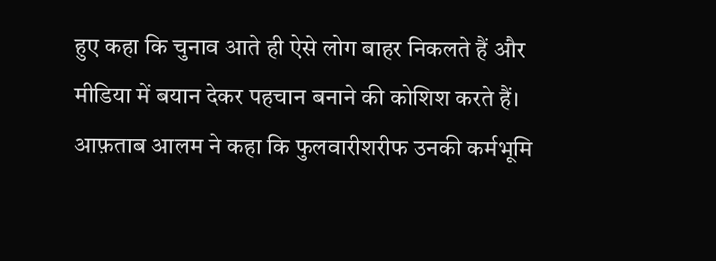हुए कहा कि चुनाव आते ही ऐसे लोग बाहर निकलते हैं और मीडिया में बयान देकर पहचान बनाने की कोशिश करते हैं।
आफ़ताब आलम ने कहा कि फुलवारीशरीफ उनकी कर्मभूमि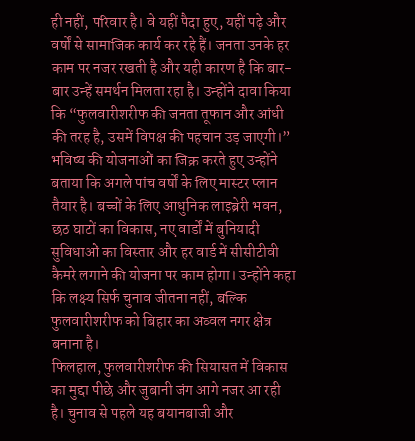ही नहीं, परिवार है। वे यहीं पैदा हुए, यहीं पढ़े और वर्षों से सामाजिक कार्य कर रहे हैं। जनता उनके हर काम पर नजर रखती है और यही कारण है कि बार-बार उन्हें समर्थन मिलता रहा है। उन्होंने दावा किया कि “फुलवारीशरीफ की जनता तूफान और आंधी की तरह है, उसमें विपक्ष की पहचान उड़ जाएगी।”
भविष्य की योजनाओं का जिक्र करते हुए उन्होंने बताया कि अगले पांच वर्षों के लिए मास्टर प्लान तैयार है। बच्चों के लिए आधुनिक लाइब्रेरी भवन, छठ घाटों का विकास, नए वार्डों में बुनियादी सुविधाओं का विस्तार और हर वार्ड में सीसीटीवी कैमरे लगाने की योजना पर काम होगा। उन्होंने कहा कि लक्ष्य सिर्फ चुनाव जीतना नहीं, बल्कि फुलवारीशरीफ को बिहार का अव्वल नगर क्षेत्र बनाना है।
फिलहाल, फुलवारीशरीफ की सियासत में विकास का मुद्दा पीछे और जुबानी जंग आगे नजर आ रही है। चुनाव से पहले यह बयानबाजी और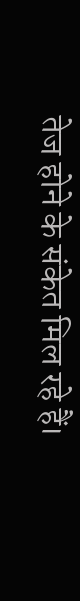तेज होने के संकेत मिल रहे हैं।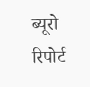ब्यूरो रिपोर्ट